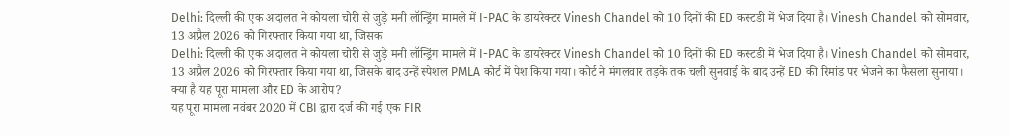Delhi: दिल्ली की एक अदालत ने कोयला चोरी से जुड़े मनी लॉन्ड्रिंग मामले में I-PAC के डायरेक्टर Vinesh Chandel को 10 दिनों की ED कस्टडी में भेज दिया है। Vinesh Chandel को सोमवार, 13 अप्रैल 2026 को गिरफ्तार किया गया था, जिसक
Delhi: दिल्ली की एक अदालत ने कोयला चोरी से जुड़े मनी लॉन्ड्रिंग मामले में I-PAC के डायरेक्टर Vinesh Chandel को 10 दिनों की ED कस्टडी में भेज दिया है। Vinesh Chandel को सोमवार, 13 अप्रैल 2026 को गिरफ्तार किया गया था, जिसके बाद उन्हें स्पेशल PMLA कोर्ट में पेश किया गया। कोर्ट ने मंगलवार तड़के तक चली सुनवाई के बाद उन्हें ED की रिमांड पर भेजने का फैसला सुनाया।
क्या है यह पूरा मामला और ED के आरोप?
यह पूरा मामला नवंबर 2020 में CBI द्वारा दर्ज की गई एक FIR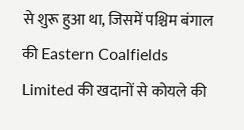से शुरू हुआ था, जिसमें पश्चिम बंगाल की Eastern Coalfields Limited की खदानों से कोयले की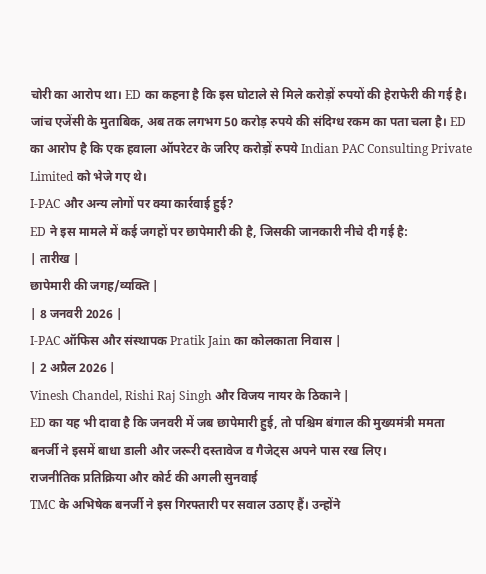चोरी का आरोप था। ED का कहना है कि इस घोटाले से मिले करोड़ों रुपयों की हेराफेरी की गई है। जांच एजेंसी के मुताबिक, अब तक लगभग 50 करोड़ रुपये की संदिग्ध रकम का पता चला है। ED का आरोप है कि एक हवाला ऑपरेटर के जरिए करोड़ों रुपये Indian PAC Consulting Private Limited को भेजे गए थे।
I-PAC और अन्य लोगों पर क्या कार्रवाई हुई?
ED ने इस मामले में कई जगहों पर छापेमारी की है, जिसकी जानकारी नीचे दी गई है:
| तारीख |
छापेमारी की जगह/व्यक्ति |
| 8 जनवरी 2026 |
I-PAC ऑफिस और संस्थापक Pratik Jain का कोलकाता निवास |
| 2 अप्रैल 2026 |
Vinesh Chandel, Rishi Raj Singh और विजय नायर के ठिकाने |
ED का यह भी दावा है कि जनवरी में जब छापेमारी हुई, तो पश्चिम बंगाल की मुख्यमंत्री ममता बनर्जी ने इसमें बाधा डाली और जरूरी दस्तावेज व गैजेट्स अपने पास रख लिए।
राजनीतिक प्रतिक्रिया और कोर्ट की अगली सुनवाई
TMC के अभिषेक बनर्जी ने इस गिरफ्तारी पर सवाल उठाए हैं। उन्होंने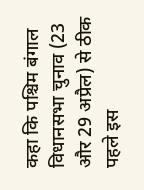कहा कि पश्चिम बंगाल विधानसभा चुनाव (23 और 29 अप्रैल) से ठीक पहले इस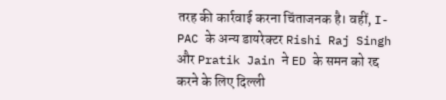तरह की कार्रवाई करना चिंताजनक है। वहीं, I-PAC के अन्य डायरेक्टर Rishi Raj Singh और Pratik Jain ने ED के समन को रद्द करने के लिए दिल्ली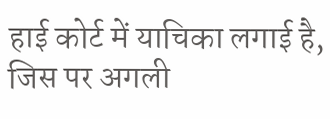हाई कोर्ट में याचिका लगाई है, जिस पर अगली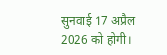सुनवाई 17 अप्रैल 2026 को होगी।